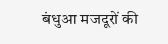बंधुआ मजदूरों की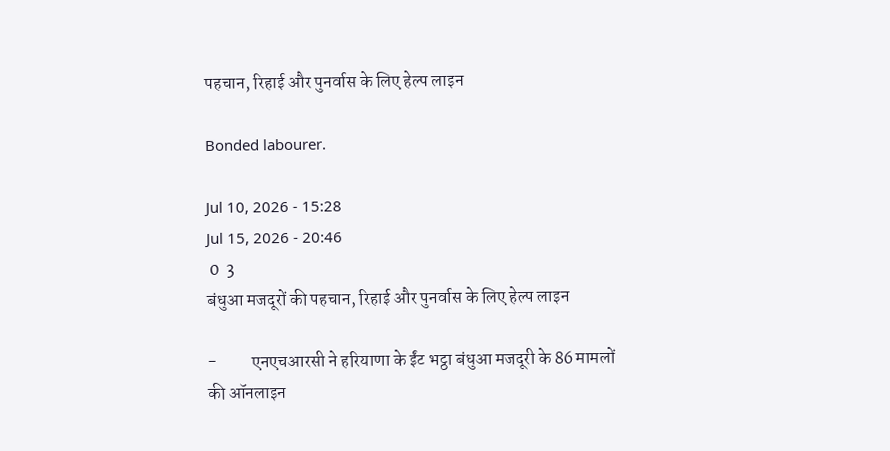पहचान, रिहाई और पुनर्वास के लिए हेल्प लाइन

Bonded labourer.

Jul 10, 2026 - 15:28
Jul 15, 2026 - 20:46
 0  3
बंधुआ मजदूरों की पहचान, रिहाई और पुनर्वास के लिए हेल्प लाइन

-          एनएचआरसी ने हरियाणा के ईंट भट्ठा बंधुआ मजदूरी के 86 मामलों की ऑनलाइन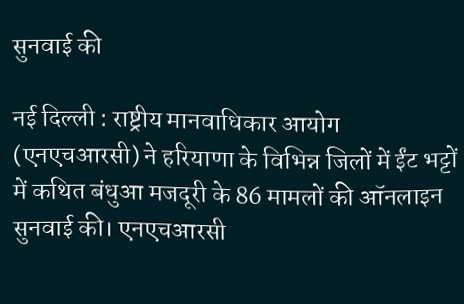सुनवाई की

नई दिल्ली : राष्ट्रीय मानवाधिकार आयोग (एनएचआरसी) ने हरियाणा के विभिन्न जिलों में ईंट भट्टों में कथित बंधुआ मजदूरी के 86 मामलों की ऑनलाइन सुनवाई की। एनएचआरसी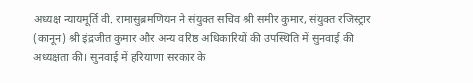अध्यक्ष न्यायमूर्ति वी. रामासुब्रमणियन ने संयुक्त सचिव श्री समीर कुमार, संयुक्त रजिस्ट्रार (कानून) श्री इंद्रजीत कुमार और अन्य वरिष्ठ अधिकारियों की उपस्थिति में सुनवाई की अध्यक्षता की। सुनवाई में हरियाणा सरकार के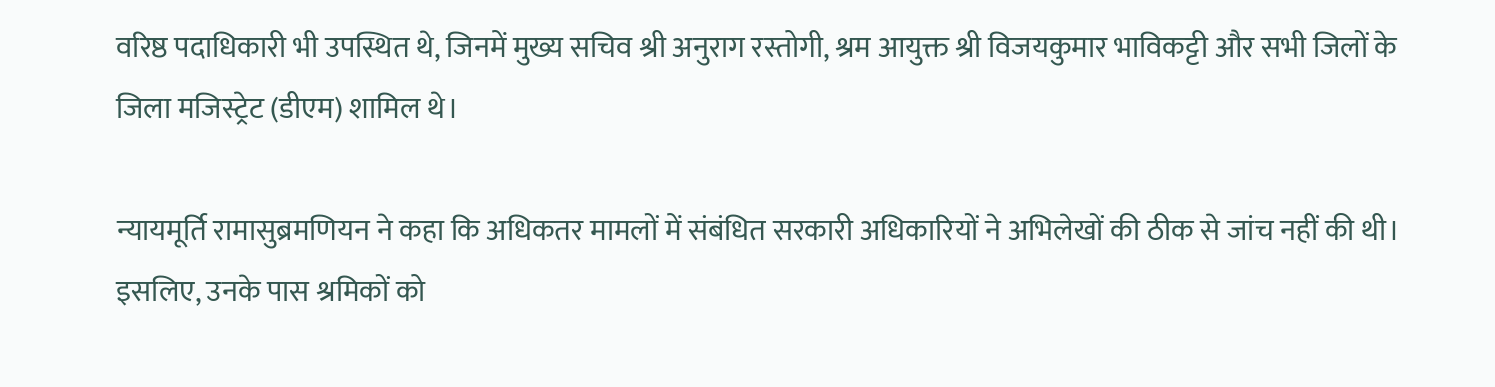वरिष्ठ पदाधिकारी भी उपस्थित थे, जिनमें मुख्य सचिव श्री अनुराग रस्तोगी, श्रम आयुक्त श्री विजयकुमार भाविकट्टी और सभी जिलों के जिला मजिस्ट्रेट (डीएम) शामिल थे।

न्यायमूर्ति रामासुब्रमणियन ने कहा कि अधिकतर मामलों में संबंधित सरकारी अधिकारियों ने अभिलेखों की ठीक से जांच नहीं की थी। इसलिए, उनके पास श्रमिकों को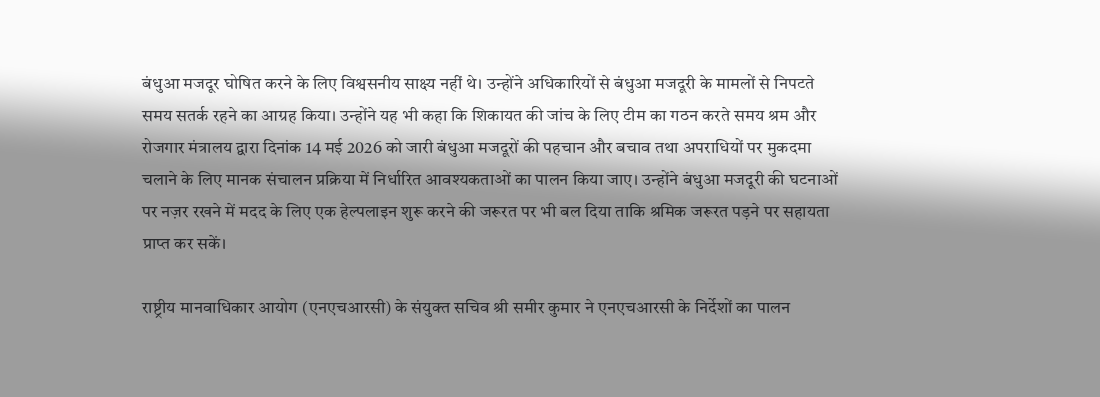बंधुआ मजदूर घोषित करने के लिए विश्वसनीय साक्ष्य नहीं थे। उन्होंने अधिकारियों से बंधुआ मजदूरी के मामलों से निपटते समय सतर्क रहने का आग्रह किया। उन्होंने यह भी कहा कि शिकायत की जांच के लिए टीम का गठन करते समय श्रम और रोजगार मंत्रालय द्वारा दिनांक 14 मई 2026 को जारी बंधुआ मजदूरों की पहचान और बचाव तथा अपराधियों पर मुकदमा चलाने के लिए मानक संचालन प्रक्रिया में निर्धारित आवश्यकताओं का पालन किया जाए। उन्होंने बंधुआ मजदूरी की घटनाओं पर नज़र रखने में मदद के लिए एक हेल्पलाइन शुरू करने की जरूरत पर भी बल दिया ताकि श्रमिक जरूरत पड़ने पर सहायता प्राप्त कर सकें।

राष्ट्रीय मानवाधिकार आयोग (एनएचआरसी) के संयुक्त सचिव श्री समीर कुमार ने एनएचआरसी के निर्देशों का पालन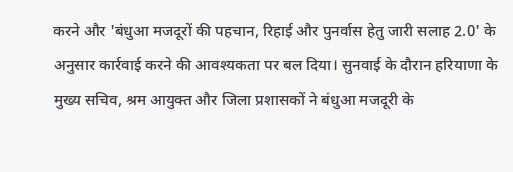करने और 'बंधुआ मजदूरों की पहचान, रिहाई और पुनर्वास हेतु जारी सलाह 2.0' के अनुसार कार्रवाई करने की आवश्यकता पर बल दिया। सुनवाई के दौरान हरियाणा के मुख्य सचिव, श्रम आयुक्त और जिला प्रशासकों ने बंधुआ मजदूरी के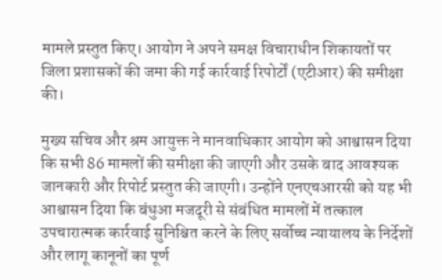मामले प्रस्तुत किए। आयोग ने अपने समक्ष विचाराधीन शिकायतों पर जिला प्रशासकों की जमा की गई कार्रवाई रिपोर्टों (एटीआर) की समीक्षा की।

मुख्य सचिव और श्रम आयुक्त ने मानवाधिकार आयोग को आश्वासन दिया कि सभी 86 मामलों की समीक्षा की जाएगी और उसके बाद आवश्यक जानकारी और रिपोर्ट प्रस्तुत की जाएगी। उन्होंने एनएचआरसी को यह भी आश्वासन दिया कि बंधुआ मजदूरी से संबंधित मामलों में तत्काल उपचारात्मक कार्रवाई सुनिश्चित करने के लिए सर्वोच्च न्यायालय के निर्देशों और लागू कानूनों का पूर्ण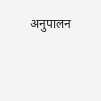अनुपालन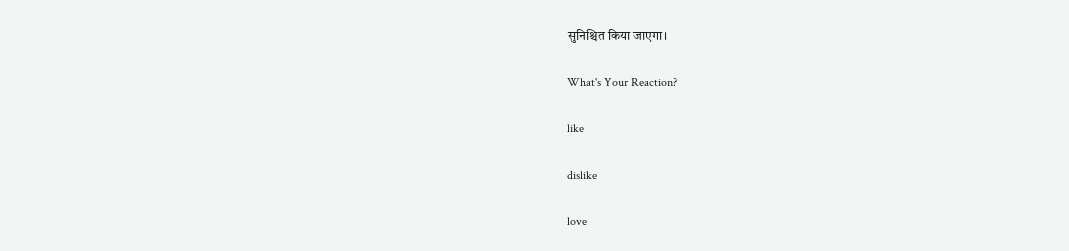सुनिश्चित किया जाएगा।

What's Your Reaction?

like

dislike

love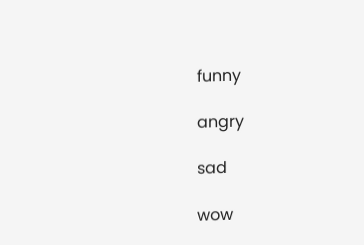funny

angry

sad

wow